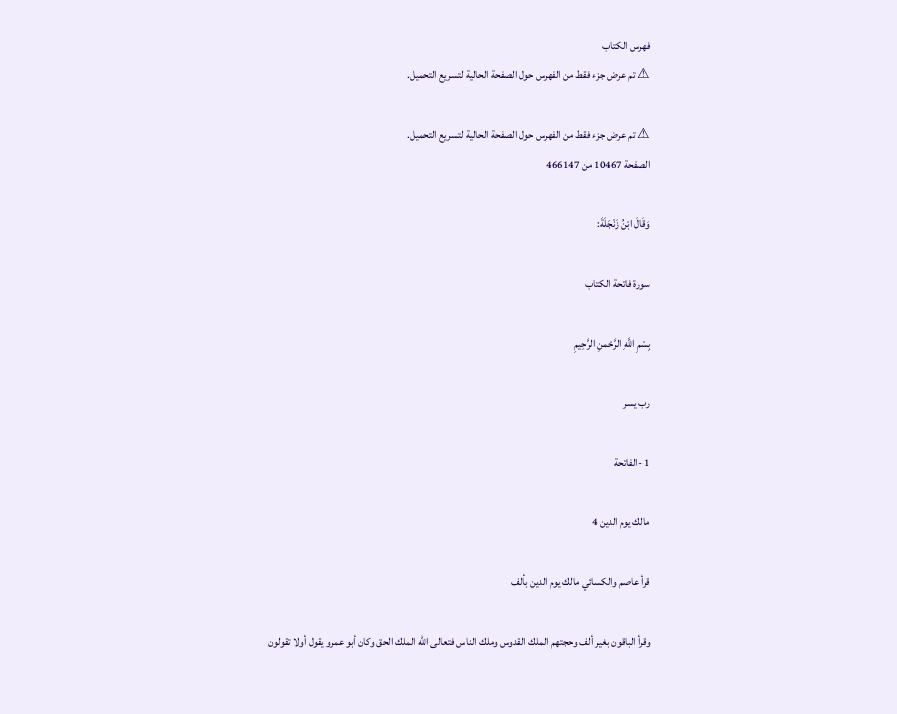فهرس الكتاب
⚠ تم عرض جزء فقط من الفهرس حول الصفحة الحالية لتسريع التحميل.

⚠ تم عرض جزء فقط من الفهرس حول الصفحة الحالية لتسريع التحميل.
الصفحة 10467 من 466147

وَقَالَ ابْنُ زَنْجَلَةَ:

سورة فاتحة الكتاب

بِسْمِ اللَّهِ الرَّحْمنِ الرَّحِيمِ

رب يسر

1 -الفاتحة

مالك يوم الدين 4

قرأ عاصم والكسائي مالك يوم الدين بألف

وقرأ الباقون بغير ألف وحجتهم الملك القدوس وملك الناس فتعالى الله الملك الحق وكان أبو عمرو يقول أولا تقولون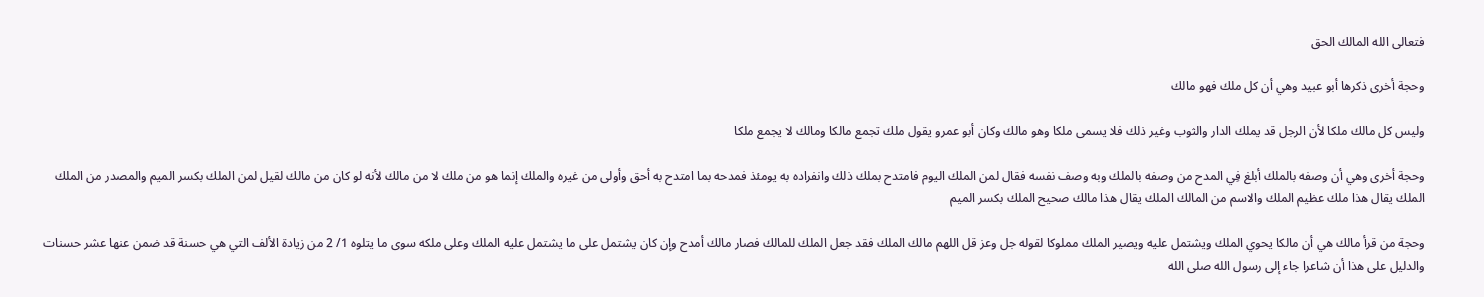فتعالى الله المالك الحق

وحجة أخرى ذكرها أبو عبيد وهي أن كل ملك فهو مالك

وليس كل مالك ملكا لأن الرجل قد يملك الدار والثوب وغير ذلك فلا يسمى ملكا وهو مالك وكان أبو عمرو يقول ملك تجمع مالكا ومالك لا يجمع ملكا

وحجة أخرى وهي أن وصفه بالملك أبلغ فِي المدح من وصفه بالملك وبه وصف نفسه فقال لمن الملك اليوم فامتدح بملك ذلك وانفراده به يومئذ فمدحه بما امتدح به أحق وأولى من غيره والملك إنما هو من ملك لا من مالك لأنه لو كان من مالك لقيل لمن الملك بكسر الميم والمصدر من الملك الملك يقال هذا ملك عظيم الملك والاسم من المالك الملك يقال هذا مالك صحيح الملك بكسر الميم

وحجة من قرأ مالك هي أن مالكا يحوي الملك ويشتمل عليه ويصير الملك مملوكا لقوله جل وعز قل اللهم مالك الملك فقد جعل الملك للمالك فصار مالك أمدح وإن كان يشتمل على ما يشتمل عليه الملك وعلى ملكه سوى ما يتلوه 1/ 2 من زيادة الألف التي هي حسنة قد ضمن عنها عشر حسنات والدليل على هذا أن شاعرا جاء إلى رسول الله صلى الله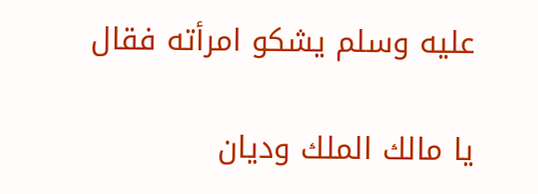عليه وسلم يشكو امرأته فقال

يا مالك الملك وديان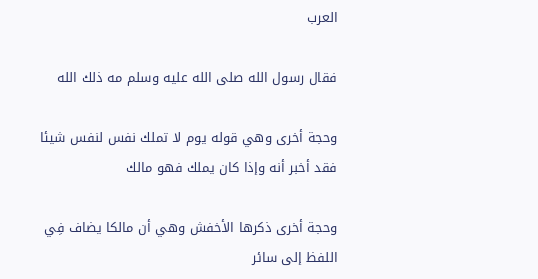العرب

فقال رسول الله صلى الله عليه وسلم مه ذلك الله

وحجة أخرى وهي قوله يوم لا تملك نفس لنفس شيئا فقد أخبر أنه وإذا كان يملك فهو مالك

وحجة أخرى ذكرها الأخفش وهي أن مالكا يضاف فِي اللفظ إلى سائر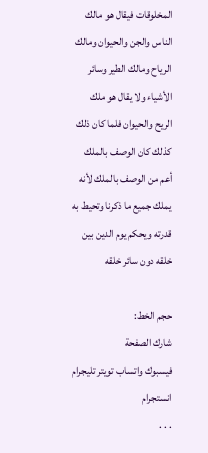المخلوقات فيقال هو مالك الناس والجن والحيوان ومالك الرياح ومالك الطير وسائر الأشياء ولا يقال هو ملك الريح والحيوان فلما كان ذلك كذلك كان الوصف بالملك أعم من الوصف بالملك لأنه يملك جميع ما ذكرنا وتحيط به قدرته ويحكم يوم الدين بين خلقه دون سائر خلقه

حجم الخط:
شارك الصفحة
فيسبوك واتساب تويتر تليجرام انستجرام
. . .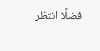فضلًا انتظر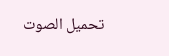تحميل الصوت